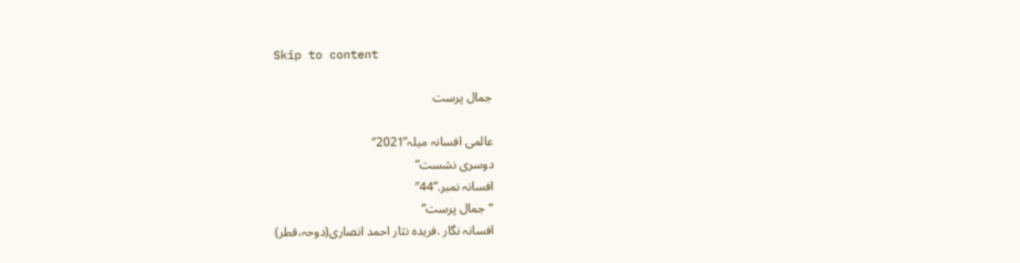Skip to content

جمال پرست

عالمی افسانہ میلہ”2021″
دوسری نشست”
افسانہ نمبر.”44″
“جمال پرست”
افسانہ نگار .فریدہ نثار احمد انصاری(دوحہ،قطر)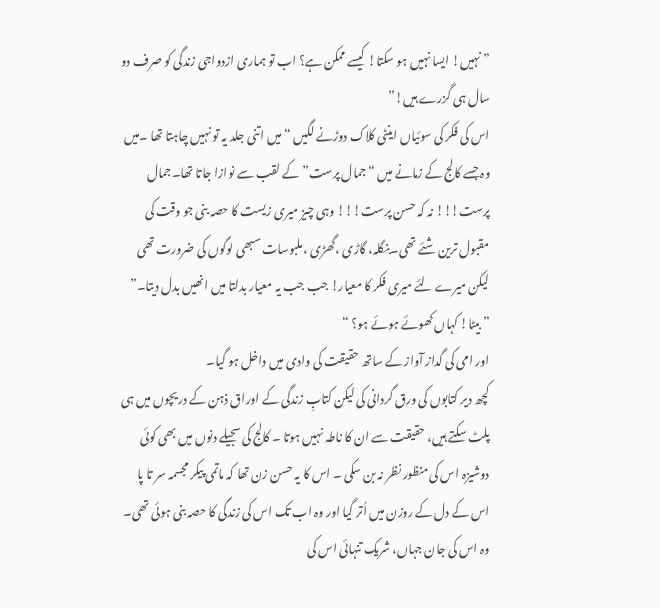” نہیں! ایسا نہیں ہو سکتا! کیسے ممکن ہے؟ اب تو ہماری ازدواجی زندگی کو صرف دو سال ہی گزرے ہیں!”
اس کی فکر کی سوئیاں اینٹی کلاک دوڑنے لگیں “میں اتنی جلد یہ تو نہیں چاہتا تھا ۔میں وہ جسے کالج کے زمانے میں “جمال پرست” کے لقب سے نوازا جاتا تھا۔جمال پرست!!! نہ کہ حسن پرست!!! وہی چیز میری زیست کا حصہ بنی جو وقت کی مقبول ترین شئے تھی۔بنگلہ، گاڑی ،گھڑی ،ملبوسات سبھی لوگوں کی ضرورت تھی لیکن میرے لئے میری فکر کا معیار! جب جب یہ معیار بدلتا میں انھیں بدل دیتا۔”
” بیٹا! کہاں کھوئے ہوئے ہو؟ “
اور امی کی گداز آواز کے ساتھ حقیقت کی وادی میں داخل ہو گیا۔
کچھ دیر کتابوں کی ورق گردانی کی لیکن کتابِ زندگی کے اوراق ذہن کے دریچوں میں ہی پلٹ سکتے ہیں، حقیقت سے ان کا ناطہ نہیں ہوتا ۔ کالج کی سجیلے دنوں میں بھی کوئی دوشیزہ اس کی منظور نظر نہ بن سکی ۔ اس کا یہ حسن زن تھا کہ ماتمی پیکر مجسمہ سر تا پا اس کے دل کے روزن میں اُتر گیا اور وہ اب تک اس کی زندگی کا حصہ بنی ہوئی تھی۔ وہ اس کی جان جہاں، شریک تنہائی اس کی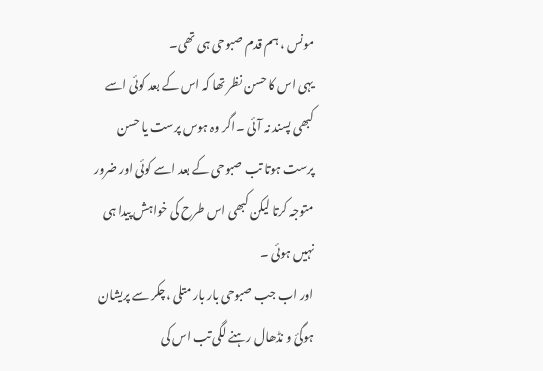مونس ، ہم قدم صبوحی ہی تھی۔
یہی اس کا حسن نظر تھا کہ اس کے بعد کوئی اسے کبھی پسند نہ آئی ۔اگر وہ ہوس پرست یا حسن پرست ہوتا تب صبوحی کے بعد اسے کوئی اور ضرور متوجہ کرتا لیکن کبھی اس طرح کی خواہش پیدا ہی نہیں ہوئی ۔
اور اب جب صبوحی بار بار متلی ،چکر سے پریشان ہوگئ و نڈھال رہنے لگی تب اس کی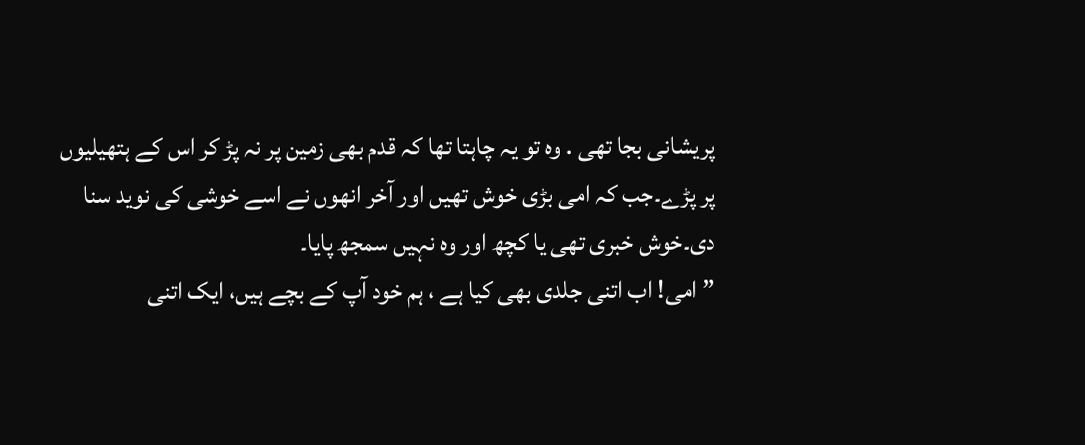پریشانی بجا تھی . وہ تو یہ چاہتا تھا کہ قدم بھی زمین پر نہ پڑ کر اس کے ہتھیلیوں پر پڑے۔جب کہ امی بڑی خوش تھیں اور آخر انھوں نے اسے خوشی کی نوید سنا دی۔خوش خبری تھی یا کچھ اور وہ نہیں سمجھ پایا۔
” امی! اب اتنی جلدی بھی کیا ہے ، ہم خود آپ کے بچے ہیں، ایک اتنی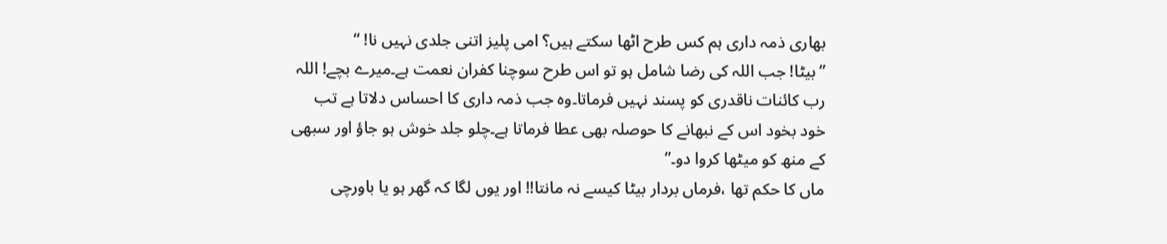بھاری ذمہ داری ہم کس طرح اٹھا سکتے ہیں؟ امی پلیز اتنی جلدی نہیں نا! “
” بیٹا! جب اللہ کی رضا شامل ہو تو اس طرح سوچنا کفران نعمت ہے۔میرے بچے! اللہ رب کائنات ناقدری کو پسند نہیں فرماتا۔وہ جب ذمہ داری کا احساس دلاتا ہے تب خود بخود اس کے نبھانے کا حوصلہ بھی عطا فرماتا ہے۔چلو جلد خوش ہو جاؤ اور سبھی کے منھ کو میٹھا کروا دو۔”
ماں کا حکم تھا ،فرماں بردار بیٹا کیسے نہ مانتا!! اور یوں لگا کہ گھر ہو یا باورچی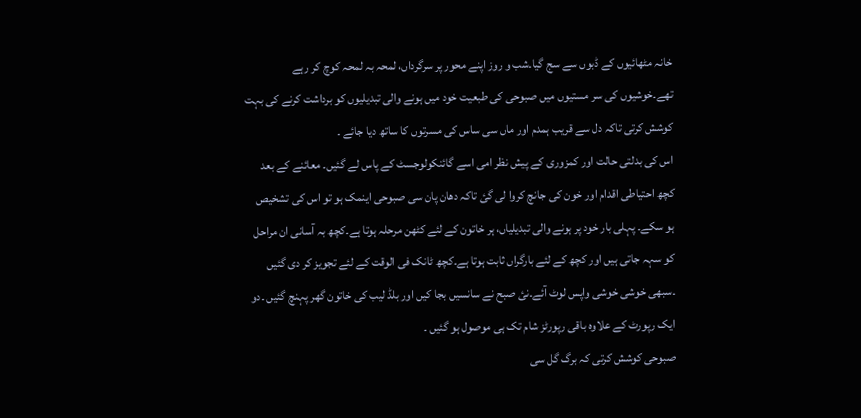خانہ مٹھائیوں کے ڈبوں سے سج گیا۔شب و روز اپنے محور پر سرگرداں، لمحہ بہ لمحہ کوچ کر رہے تھے۔خوشیوں کی سر مستیوں میں صبوحی کی طبعیت خود میں ہونے والی تبدیلیوں کو برداشت کرنے کی بہت کوشش کرتی تاکہ دل سے قریب ہمدم اور ماں سی ساس کی مسرتوں کا ساتھ دیا جائے ۔
اس کی بدلتی حالت اور کمزوری کے پیش نظر امی اسے گائنکولوجسٹ کے پاس لے گئیں۔ معائنے کے بعد کچھ احتیاطی اقدام اور خون کی جانچ کروا لی گئ تاکہ دھان پان سی صبوحی اینمک ہو تو اس کی تشخیص ہو سکے۔ پہلی بار خود پر ہونے والی تبدیلیاں، ہر خاتون کے لئے کٹھن مرحلہ ہوتا ہے۔کچھ بہ آسانی ان مراحل کو سہہ جاتی ہیں اور کچھ کے لئے بارگراں ثابت ہوتا ہے۔کچھ ٹانک فی الوقت کے لئے تجویز کر دی گئیں ۔سبھی خوشی خوشی واپس لوٹ آئے۔نئ صبح نے سانسیں بجا کیں اور بلڈ لیب کی خاتون گھر پہنچ گئیں ۔دو ایک رپورٹ کے علاوہ باقی رپورٹز شام تک ہی موصول ہو گئیں ۔
صبوحی کوشش کرتی کہ برگ گل سی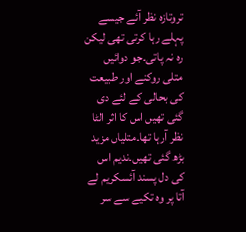تروتازہ نظر آئے جیسے پہلے رہا کرتی تھی لیکن رہ نہ پاتی۔جو دوائیں متلی روکنے اور طبیعت کی بحالی کے لئے دی گئی تھیں اس کا اثر الٹا نظر آرہا تھا۔متلیاں مزید بڑھ گئی تھیں۔ندیم اس کی دل پسند آئسکریم لے آتا پر وہ تکیے سے سر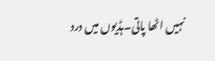نہیں اٹھا پاتی۔ہڈیوں میں درد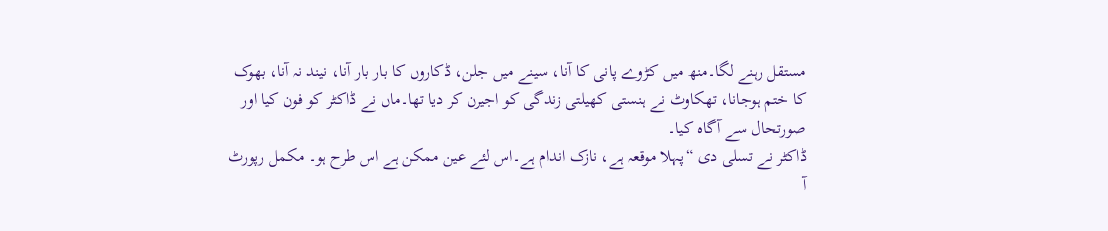مستقل رہنے لگا۔منھ میں کڑوے پانی کا آنا، سینے میں جلن، ڈکاروں کا بار بار آنا، نیند نہ آنا، بھوک کا ختم ہوجانا، تھکاوٹ نے ہنستی کھیلتی زندگی کو اجیرن کر دیا تھا۔ماں نے ڈاکٹر کو فون کیا اور صورتحال سے آگاہ کیا۔
ڈاکٹر نے تسلی دی “پہلا موقعہ ہے، نازک اندام ہے۔اس لئے عین ممکن ہے اس طرح ہو۔ مکمل رپورٹ آ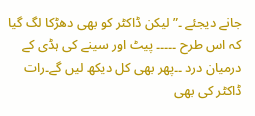جانے دیجئے ۔” لیکن ڈاکٹر کو بھی دھڑکا لگ گیا کہ اس طرح ۔۔۔۔۔ پیٹ اور سینے کی ہڈی کے درمیان درد ۔۔پھر بھی کل دیکھ لیں گے۔رات ڈاکٹر کی بھی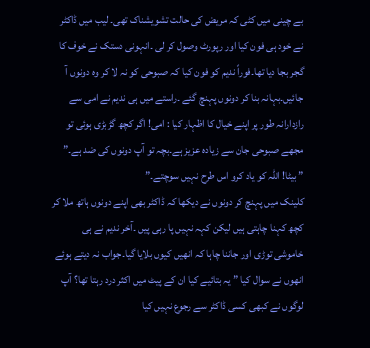بے چینی میں کٹی کہ مریض کی حالت تشویشناک تھی۔ لیب میں ڈاکٹر نے خود ہی فون کیا اور رپورٹ وصول کر لی ۔انہونی دستک نے خوف کا گجر بجا دیا تھا۔فوراً ندیم کو فون کیا کہ صبوحی کو نہ لا کر وہ دونوں آ جائیں۔بہانہ بنا کر دونوں پہنچ گئے ۔راستے میں ہی ندیم نے امی سے رازدارانہ طور پر اپنے خیال کا اظہار کیا : امی! اگر کچھ گڑبڑی ہوئی تو مجھے صبوحی جان سے زیادہ عزیز ہے۔بچہ تو آپ دونوں کی ضد ہے۔”
” بیٹا! اللہ کو یاد کرو اس طرح نہیں سوچتے۔”
کلینک میں پہنچ کر دونوں نے دیکھا کہ ڈاکٹر بھی اپنے دونوں ہاتھ ملا کر کچھ کہنا چاہتی ہیں لیکن کہہ نہیں پا رہی پیں ۔آخر ندیم نے ہی خاموشی توڑی اور جاننا چاہا کہ انھیں کیوں بلایا گیا۔جواب نہ دیتے ہوئے انھوں نے سوال کیا ” یہ بتائیے کیا ان کے پیٹ میں اکثر درد رہتا تھا؟ آپ لوگوں نے کبھی کسی ڈاکٹر سے رجوع نہیں کیا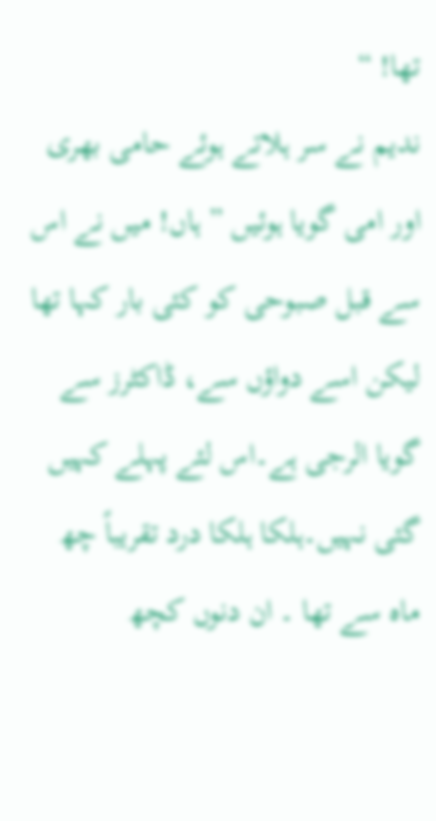تھا! “
ندیم نے سر ہلاتے ہوئے حامی بھری اور امی گویا ہوئیں ” ہاں! میں نے اس سے قبل صبوحی کو کئی بار کہا تھا لیکن اسے دواؤں سے، ڈاکٹرز سے گویا الرجی ہے۔اس لئے پہلے کہیں گئی نہیں۔ہلکا ہلکا درد تقریباً چھ ماہ سے تھا ۔ ان دنوں کچھ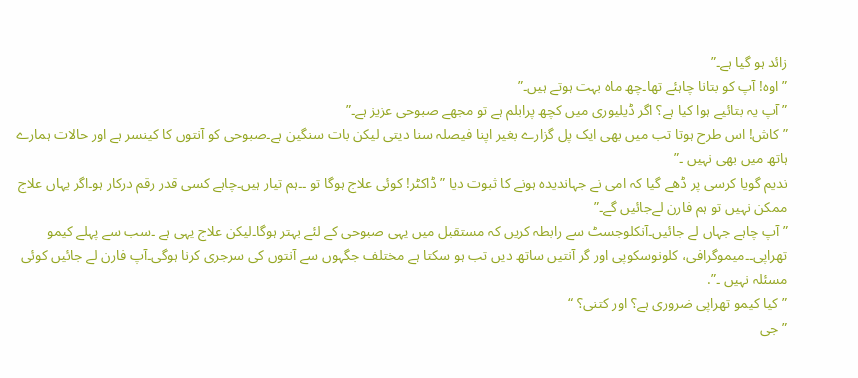زائد ہو گیا ہے۔”
” اوہ! آپ کو بتانا چاہئے تھا۔چھ ماہ بہت ہوتے ہیں۔”
” آپ یہ بتائیے ہوا کیا ہے؟ اگر ڈیلیوری میں کچھ پرابلم ہے تو مجھے صبوحی عزیز ہے۔”
” کاش! اس طرح ہوتا تب میں بھی ایک پل گزارے بغیر اپنا فیصلہ سنا دیتی لیکن بات سنگین ہے۔صبوحی کو آنتوں کا کینسر ہے اور حالات ہمارے ہاتھ میں بھی نہیں ۔”
ندیم گویا کرسی پر ڈھے گیا کہ امی نے جہاندیدہ ہونے کا ثبوت دیا ” ڈاکٹر! کوئی علاج ہوگا تو ۔۔ہم تیار ہیں۔چاہے کسی قدر رقم درکار ہو۔اگر یہاں علاج ممکن نہیں تو ہم فارن لےجائیں گے۔”
” آپ چاہے جہاں لے جائیں۔آنکلوجسٹ سے رابطہ کریں کہ مستقبل میں یہی صبوحی کے لئے بہتر ہوگا۔لیکن علاج یہی ہے ۔سب سے پہلے کیمو تھراپی۔۔میموگرافی، کلونوسکوپی اور گر آنتیں ساتھ دیں تب ہو سکتا ہے مختلف جگہوں سے آنتوں کی سرجری کرنا ہوگی۔آپ فارن لے جائیں کوئی مسئلہ نہیں ۔”.
” کیا کیمو تھراپی ضروری ہے؟ اور کتنی؟ “
” جی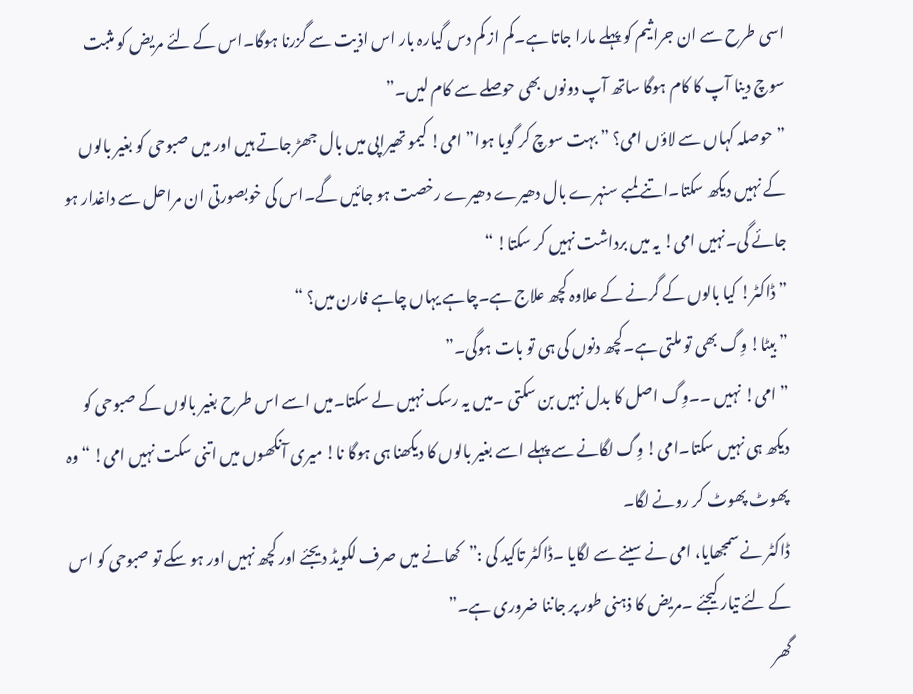اسی طرح سے ان جراثیم کو پہلے مارا جاتا ہے۔کم از کم دس گیارہ بار اس اذیت سے گزرنا ہوگا۔اس کے لئے مریض کو مثبت سوچ دینا آپ کا کام ہوگا ساتھ آپ دونوں بھی حوصلے سے کام لیں۔”
” حوصلہ کہاں سے لاؤں امی؟ ” بہت سوچ کر گویا ہوا” امی! کیمو تھیراپی میں بال جھڑ جاتے ہیں اور میں صبوحی کو بغیر بالوں کے نہیں دیکھ سکتا۔اتنے لمبے سنہرے بال دھیرے دھیرے رخصت ہو جائیں گے۔اس کی خوبصورتی ان مراحل سے داغدار ہو جائے گی۔نہیں امی! یہ میں برداشت نہیں کر سکتا! “
” ڈاکٹر! کیا بالوں کے گرنے کے علاوہ کچھ علاج ہے۔چاہے یہاں چاہے فارن میں؟ “
” بیٹا! وِگ بھی تو ملتی ہے۔کچھ دنوں کی ہی تو بات ہوگی۔”
” امی! نہیں ۔۔وِگ اصل کا بدل نہیں بن سکتی ۔میں یہ رسک نہیں لے سکتا۔میں اسے اس طرح بغیر بالوں کے صبوحی کو دیکھ ہی نہیں سکتا۔امی! وِگ لگانے سے پہلے اسے بغیر بالوں کا دیکھنا ہی ہوگا نا! میری آنکھوں میں اتنی سکت نہیں امی! “وہ پھوٹ پھوٹ کر رونے لگا۔
ڈاکٹر نے سمجھایا، امی نے سینے سے لگایا ۔ڈاکٹر تاکید کی :”کھانے میں صرف لکویڈ دیجئے اور کچھ نہیں اور ہو سکے تو صبوحی کو اس کے لئے تیار کیجئے ۔مریض کا ذہنی طور پر جاننا ضروری ہے۔”
گھر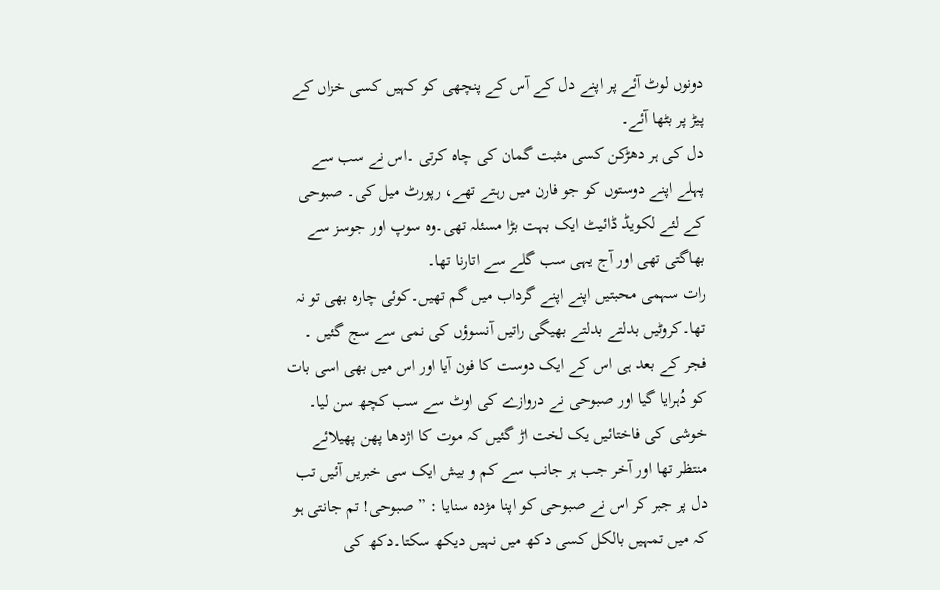دونوں لوٹ آئے پر اپنے دل کے آس کے پنچھی کو کہیں کسی خزاں کے پیڑ پر بٹھا آئے۔
دل کی ہر دھڑکن کسی مثبت گمان کی چاہ کرتی ۔اس نے سب سے پہلے اپنے دوستوں کو جو فارن میں رہتے تھے، رپورٹ میل کی۔ صبوحی کے لئے لکویڈ ڈائیٹ ایک بہت بڑا مسئلہ تھی۔وہ سوپ اور جوسز سے بھاگتی تھی اور آج یہی سب گلے سے اتارنا تھا۔
رات سہمی محبتیں اپنے اپنے گرداب میں گم تھیں۔کوئی چارہ بھی تو نہ تھا۔کروٹیں بدلتے بدلتے بھیگی راتیں آنسوؤں کی نمی سے سج گئیں ۔ فجر کے بعد ہی اس کے ایک دوست کا فون آیا اور اس میں بھی اسی بات کو دُہرایا گیا اور صبوحی نے دروازے کی اوٹ سے سب کچھ سن لیا۔
خوشی کی فاختائیں یک لخت اڑ گئیں کہ موت کا اژدھا پھن پھیلائے منتظر تھا اور آخر جب ہر جانب سے کم و بیش ایک سی خبریں آئیں تب دل پر جبر کر اس نے صبوحی کو اپنا مژدہ سنایا : ” صبوحی! تم جانتی ہو کہ میں تمہیں بالکل کسی دکھ میں نہیں دیکھ سکتا۔دکھ کی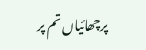پرچھائیاں تم پر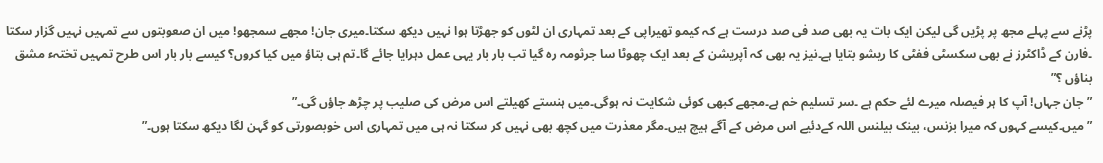پڑنے سے پہلے مجھ پر پڑیں گی لیکن ایک بات یہ بھی صد فی صد درست ہے کہ کیمو تھیراپی کے بعد تمہاری ان لٹوں کو جھڑتا ہوا نہیں دیکھ سکتا۔میری جان! مجھے سمجھو! میں ان صعوبتوں سے تمہیں نہیں گزار سکتا ۔فارن کے ڈاکٹرز نے بھی سکسٹی ففٹی کا ریشو بتایا ہے۔نیز یہ بھی کہ آپریشن کے بعد ایک چھوٹا سا جرثومہ رہ گیا تب بار بار یہی عمل دہرایا جائے گا۔تم ہی بتاؤ میں کیا کروں؟ کیسے بار بار اس طرح تمہیں تختہء مشق بناؤں ؟”
” جان جہاں! آپ کا ہر فیصلہ میرے لئے حکم ہے ۔سر تسلیم خم ہے۔مجھے کبھی کوئی شکایت نہ ہوگی۔میں ہنستے کھیلتے اس مرض کی صلیب پر چڑھ جاؤں گی۔”
” میں۔کیسے کہوں کہ میرا بزنس، بینک بیلنس اللہ کےدئیے اس مرض کے آگے ہیچ ہیں۔مگر معذرت میں کچھ بھی نہیں کر سکتا نہ ہی میں تمہاری اس خوبصورتی کو گہن لگا دیکھ سکتا ہوں۔”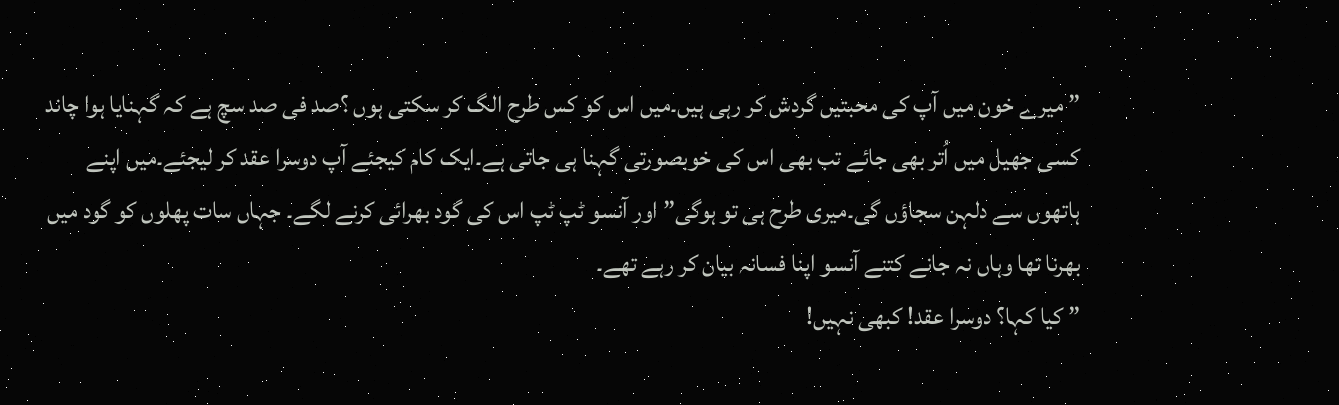” میرے خون میں آپ کی محبتیں گردش کر رہی ہیں۔میں اس کو کس طرح الگ کر سکتی ہوں ؟صد فی صد سچ ہے کہ گہنایا ہوا چاند کسی جھیل میں اُتر بھی جائے تب بھی اس کی خوبصورتی گہنا ہی جاتی ہے۔ایک کام کیجئے آپ دوسرا عقد کر لیجئے۔میں اپنے ہاتھوں سے دلہن سجاؤں گی۔میری طرح ہی تو ہوگی” اور آنسو ٹپ ٹپ اس کی گود بھرائی کرنے لگے۔ جہاں سات پھلوں کو گود میں بھرنا تھا وہاں نہ جانے کتنے آنسو اپنا فسانہ بیان کر رہے تھے۔
” کیا کہا؟ دوسرا عقد! کبھی نہیں!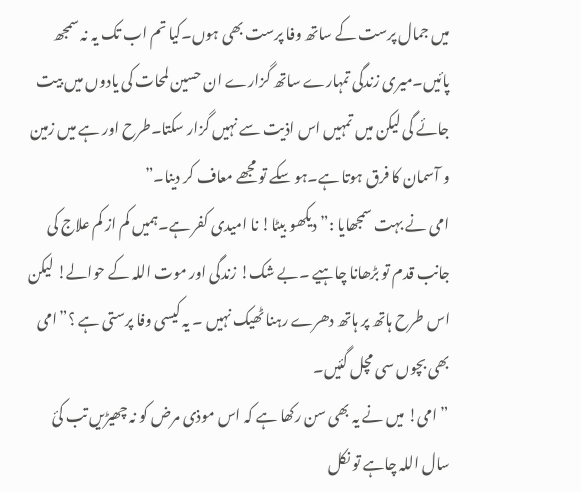میں جمال پرست کے ساتھ وفا پرست بھی ہوں۔کیا تم اب تک یہ نہ سمجھ پائیں۔میری زندگی تمہارے ساتھ گزارے ان حسین لمحات کی یادوں میں بیت جائے گی لیکن میں تمہیں اس اذیت سے نہیں گزار سکتا۔طرح اور ہے میں زمین و آسمان کا فرق ہوتا ہے۔ہو سکے تو مجھے معاف کر دینا۔”
امی نے بہت سمجھایا :” دیکھو بیٹا! نا امیدی کفر ہے۔ہمیں کم از کم علاج کی جانب قدم تو بڑھانا چاہیے ۔بے شک! زندگی اور موت اللہ کے حوالے! لیکن اس طرح ہاتھ پر ہاتھ دھرے رہنا ٹھیک نہیں ۔ یہ کیسی وفا پرستی ہے ؟”امی بھی بچوں سی مچل گئیں۔
” امی! میں نے یہ بھی سن رکھا ہے کہ اس موذی مرض کو نہ چھیڑیں تب کئ سال اللہ چاہے تو نکل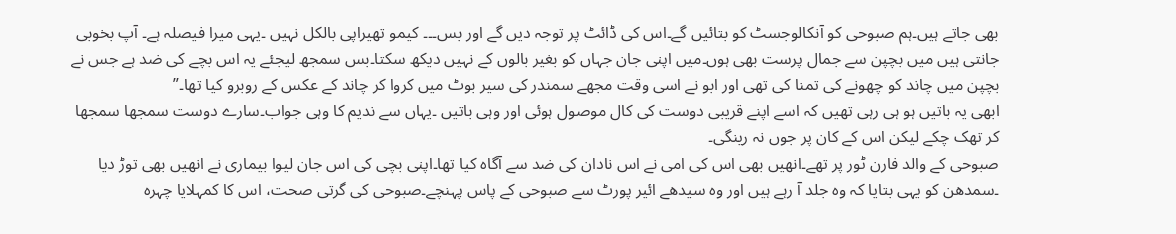بھی جاتے ہیں۔ہم صبوحی کو آنکالوجسٹ کو بتائیں گے۔اس کی ڈائٹ پر توجہ دیں گے اور بس۔۔۔ کیمو تھیراپی بالکل نہیں ۔یہی میرا فیصلہ ہے۔ آپ بخوبی جانتی ہیں میں بچپن سے جمال پرست بھی ہوں۔میں اپنی جان جہاں کو بغیر بالوں کے نہیں دیکھ سکتا۔بس سمجھ لیجئے یہ اس بچے کی ضد ہے جس نے بچپن میں چاند کو چھونے کی تمنا کی تھی اور ابو نے اسی وقت مجھے سمندر کی سیر بوٹ میں کروا کر چاند کے عکس کے روبرو کیا تھا۔”
ابھی یہ باتیں ہو ہی رہی تھیں کہ اسے اپنے قریبی دوست کی کال موصول ہوئی اور وہی باتیں ۔یہاں سے ندیم کا وہی جواب۔سارے دوست سمجھا سمجھا کر تھک چکے لیکن اس کے کان پر جوں نہ رینگی۔
صبوحی کے والد فارن ٹور پر تھے۔انھیں بھی اس کی امی نے اس نادان کی ضد سے آگاہ کیا تھا۔اپنی بچی کی اس جان لیوا بیماری نے انھیں بھی توڑ دیا ۔سمدھن کو یہی بتایا کہ وہ جلد آ رہے ہیں اور وہ سیدھے ائیر پورٹ سے صبوحی کے پاس پہنچے۔صبوحی کی گرتی صحت، اس کا کمہلایا چہرہ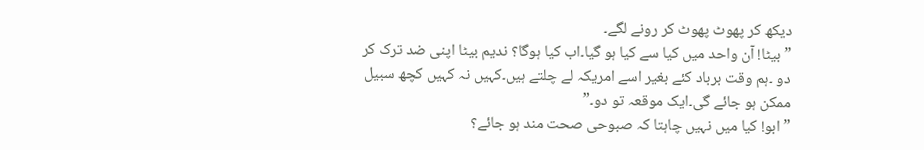دیکھ کر پھوٹ پھوٹ کر رونے لگے۔
” بیٹا! آن واحد میں کیا سے کیا ہو گیا۔اب کیا ہوگا؟ ندیم بیٹا اپنی ضد ترک کر دو ۔ہم وقت برباد کئے بغیر اسے امریکہ لے چلتے ہیں۔کہیں نہ کہیں کچھ سبیل ممکن ہو جائے گی۔ایک موقعہ تو دو۔”
” ابو! کیا میں نہیں چاہتا کہ صبوحی صحت مند ہو جائے؟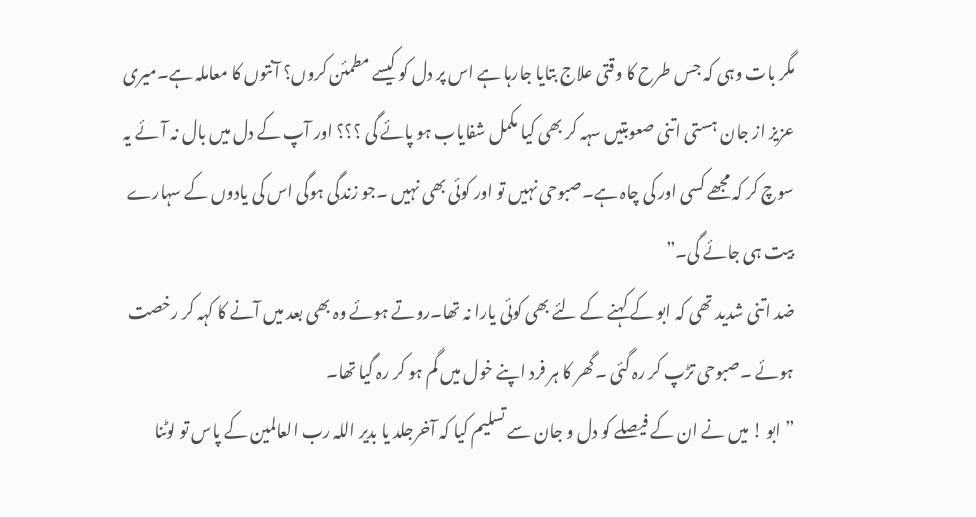مگر بات وہی کہ جس طرح کا وقتی علاج بتایا جارہا ہے اس پر دل کو کیسے مطمئن کروں؟ آنتوں کا معاملہ ہے۔میری عزیز از جان ہستی اتنی صعوبتیں سہہ کر بھی کیا مکمل شفایاب ہو پائے گی ؟؟؟ اور آپ کے دل میں بال نہ آئے یہ سوچ کر کہ مجھے کسی اور کی چاہ ہے۔صبوحی نہیں تو اور کوئی بھی نہیں ۔جو زندگی ہوگی اس کی یادوں کے سہارے بیت ہی جائے گی۔”
ضد اتنی شدید تھی کہ ابو کے کہنے کے لئے بھی کوئی یارا نہ تھا۔روتے ہوئے وہ بھی بعد میں آنے کا کہہ کر رخصت ہوئے ۔صبوحی تڑپ کر رہ گئی ۔گھر کا ہر فرد اپنے خول میں گم ہو کر رہ گیا تھا۔
” ابو ! میں نے ان کے فیصلے کو دل و جان سے تسلیم کیا کہ آخرجلد یا بدیر اللہ رب العالمین کے پاس تو لوٹنا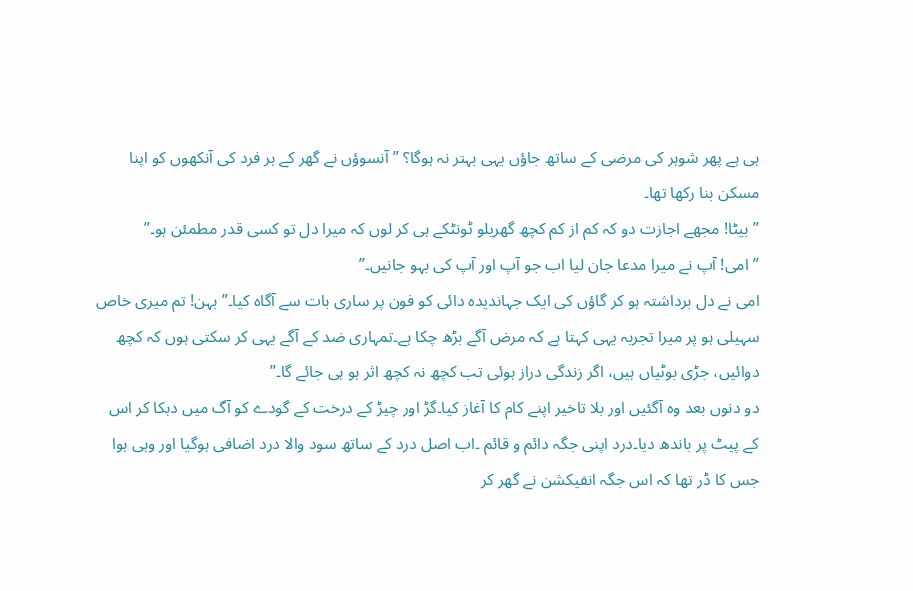ہی ہے پھر شوہر کی مرضی کے ساتھ جاؤں یہی بہتر نہ ہوگا؟ ” آنسوؤں نے گھر کے ہر فرد کی آنکھوں کو اپنا مسکن بنا رکھا تھا۔
” بیٹا! مجھے اجازت دو کہ کم از کم کچھ گھریلو ٹونٹکے ہی کر لوں کہ میرا دل تو کسی قدر مطمئن ہو۔”
” امی! آپ نے میرا مدعا جان لیا اب جو آپ اور آپ کی بہو جانیں۔”
امی نے دل برداشتہ ہو کر گاؤں کی ایک جہاندیدہ دائی کو فون پر ساری بات سے آگاہ کیا۔” بہن! تم میری خاص سہیلی ہو پر میرا تجربہ یہی کہتا ہے کہ مرض آگے بڑھ چکا ہے۔تمہاری ضد کے آگے یہی کر سکتی ہوں کہ کچھ دوائیں، جڑی بوٹیاں ہیں، اگر زندگی دراز ہوئی تب کچھ نہ کچھ اثر ہو ہی جائے گا۔”
دو دنوں بعد وہ آگئیں اور بلا تاخیر اپنے کام کا آغاز کیا۔گڑ اور چیڑ کے درخت کے گودے کو آگ میں دہکا کر اس کے پیٹ پر باندھ دیا۔درد اپنی جگہ دائم و قائم ۔اب اصل درد کے ساتھ سود والا درد اضافی ہوگیا اور وہی ہوا جس کا ڈر تھا کہ اس جگہ انفیکشن نے گھر کر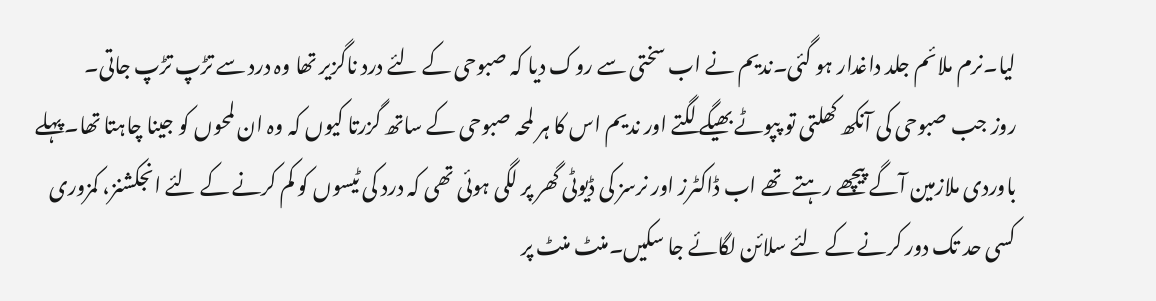لیا۔نرم ملائم جلد داغدار ہو گئی۔ندیم نے اب سختی سے روک دیا کہ صبوحی کے لئے درد ناگزیر تھا وہ درد سے تڑپ تڑپ جاتی۔
روز جب صبوحی کی آنکھ کھلتی تو پپوٹے بھیگے لگتے اور ندیم اس کا ہر لمحہ صبوحی کے ساتھ گزرتا کیوں کہ وہ ان لمحوں کو جینا چاہتا تھا۔پہلے باوردی ملازمین آگے پیچھے رہتے تھے اب ڈاکٹرز اور نرسز کی ڈیوٹی گھر پر لگی ہوئی تھی کہ درد کی ٹیسوں کو کم کرنے کے لئے انجکشنز، کمزوری کسی حد تک دور کرنے کے لئے سلائن لگائے جا سکیں۔منٹ منٹ پر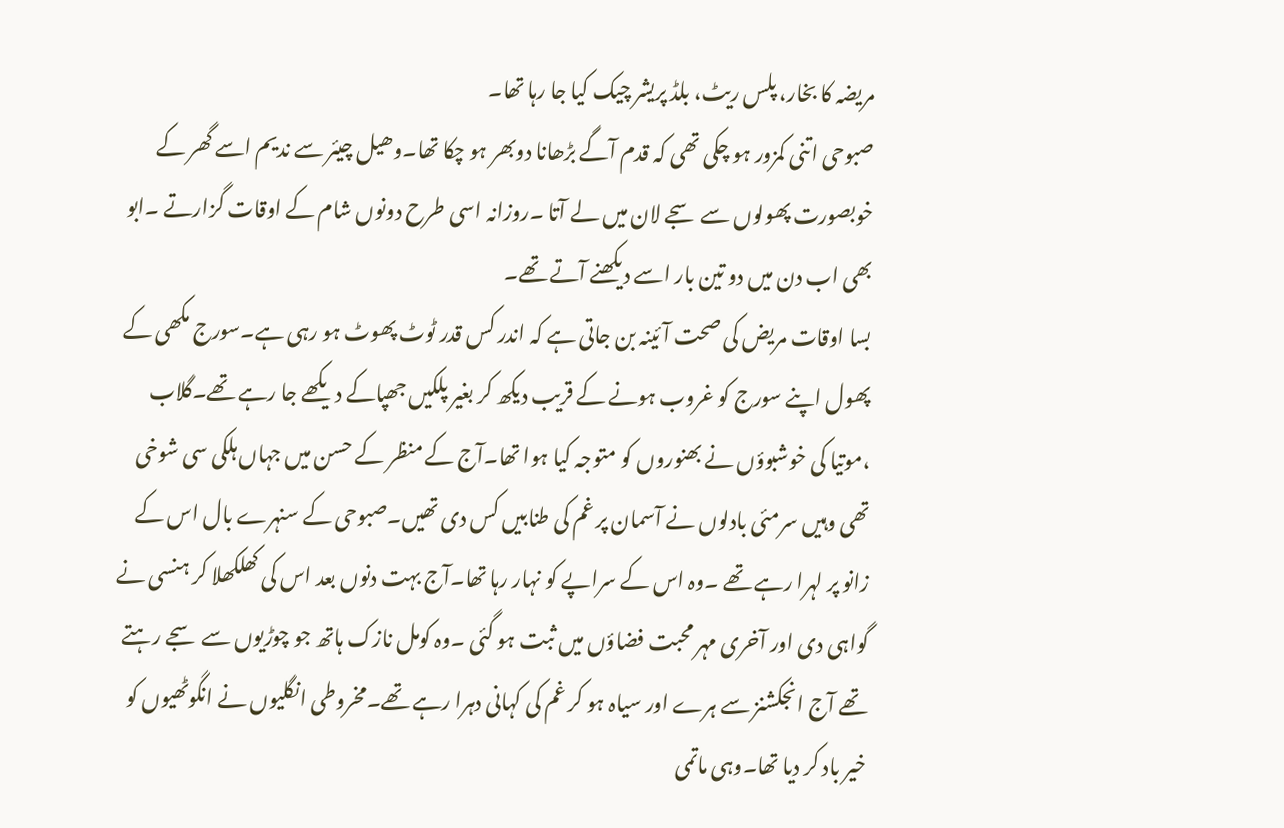مریضہ کا بخار، پلس ریٹ، بلڈ پریشر چیک کیا جا رہا تھا۔
صبوحی اتنی کمزور ہو چکی تھی کہ قدم آگے بڑھانا دوبھر ہو چکا تھا۔وھیل چیئر سے ندیم اسے گھر کے خوبصورت پھولوں سے سجے لان میں لے آتا ۔روزانہ اسی طرح دونوں شام کے اوقات گزارتے ۔ابو بھی اب دن میں دو تین بار اسے دیکھنے آتے تھے۔
بسا اوقات مریض کی صحت آئینہ بن جاتی ہے کہ اندر کس قدر ٹوٹ پھوٹ ہو رہی ہے۔سورج مکھی کے پھول اپنے سورج کو غروب ہونے کے قریب دیکھ کر بغیر پلکیں جھپاکے دیکھے جا رہے تھے۔گلاب ،موتیا کی خوشبوؤں نے بھنوروں کو متوجہ کیا ہوا تھا۔آج کے منظر کے حسن میں جہاں ہلکی سی شوخی تھی وہیں سرمئی بادلوں نے آسمان پر غم کی طنابیں کس دی تھیں۔صبوحی کے سنہرے بال اس کے زانو پر لہرا رہے تھے ۔وہ اس کے سراپے کو نہار رہا تھا۔آج بہت دنوں بعد اس کی کھلکھلا کر ہنسی نے گواہی دی اور آخری مہر محبت فضاؤں میں ثبت ہو گئی ۔وہ کومل نازک ہاتھ جو چوڑیوں سے سجے رہتے تھے آج انجکشنز سے ہرے اور سیاہ ہو کر غم کی کہانی دہرا رہے تھے۔مخروطی انگلیوں نے انگوٹھیوں کو خیر باد کر دیا تھا۔وہی ماتمی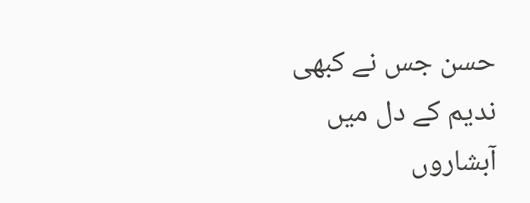حسن جس نے کبھی ندیم کے دل میں آبشاروں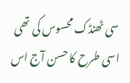سی ٹھنڈک محسوس کی تھی اسی طرح کا حسن آج اس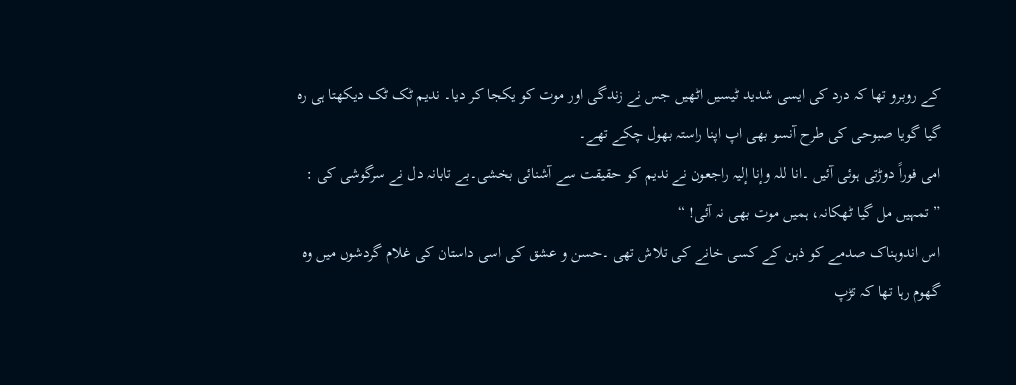کے روبرو تھا کہ درد کی ایسی شدید ٹیسیں اٹھیں جس نے زندگی اور موت کو یکجا کر دیا۔ ندیم ٹک ٹک دیکھتا ہی رہ گیا گویا صبوحی کی طرح آنسو بھی اپ اپنا راستہ بھول چکے تھے۔
امی فوراً دوڑتی ہوئی آئیں ۔انا للہ وإنا إلیہ راجعون نے ندیم کو حقیقت سے آشنائی بخشی۔بے تابانہ دل نے سرگوشی کی :
” تمہیں مل گیا ٹھکانہ، ہمیں موت بھی نہ آئی! “
اس اندوہناک صدمے کو ذہن کے کسی خانے کی تلاش تھی ۔حسن و عشق کی اسی داستان کی غلام گردشوں میں وہ گھوم رہا تھا کہ تڑپ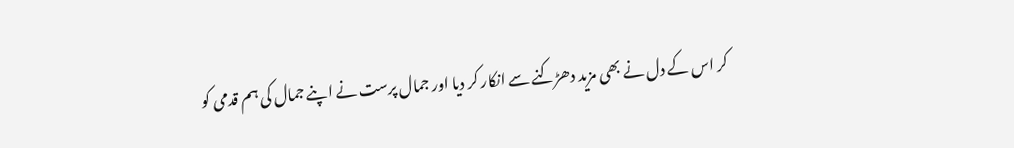کر اس کے دل نے بھی مزید دھڑکنے سے انکار کر دیا اور جمال پرست نے اپنے جمال کی ہم قدمی کو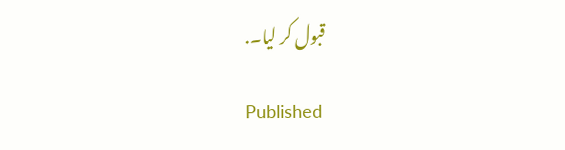قبول کر لیا۔.

Published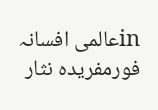inعالمی افسانہ فورمفریدہ نثار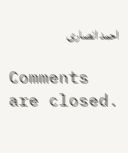احمد انصاری

Comments are closed.